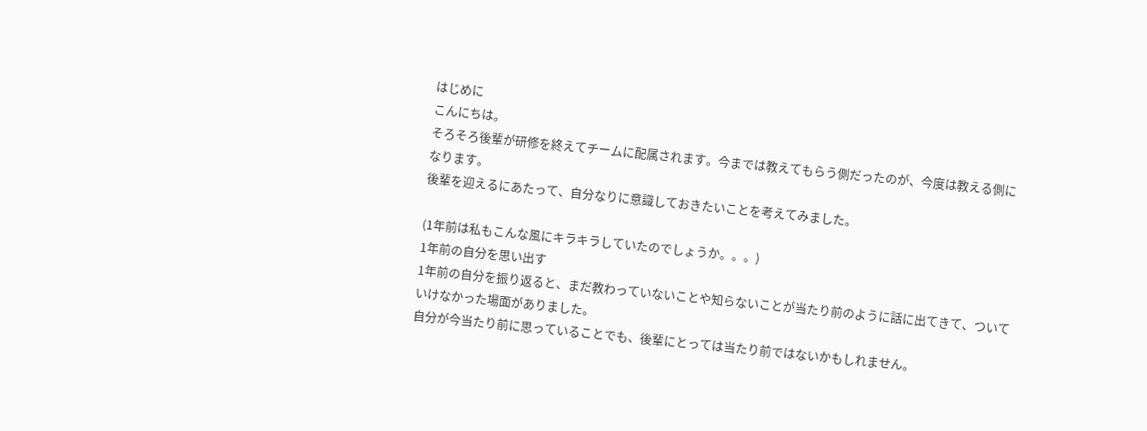はじめに
こんにちは。
そろそろ後輩が研修を終えてチームに配属されます。今までは教えてもらう側だったのが、今度は教える側になります。
後輩を迎えるにあたって、自分なりに意識しておきたいことを考えてみました。

(1年前は私もこんな風にキラキラしていたのでしょうか。。。)
1年前の自分を思い出す
1年前の自分を振り返ると、まだ教わっていないことや知らないことが当たり前のように話に出てきて、ついていけなかった場面がありました。
自分が今当たり前に思っていることでも、後輩にとっては当たり前ではないかもしれません。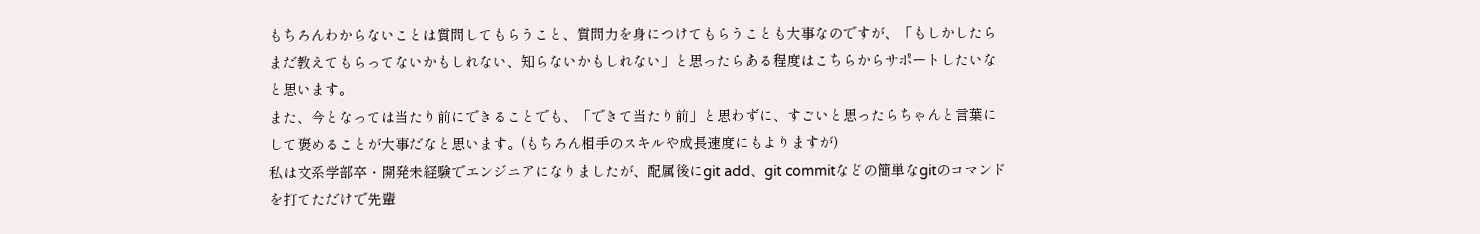もちろんわからないことは質問してもらうこと、質問力を身につけてもらうことも大事なのですが、「もしかしたらまだ教えてもらってないかもしれない、知らないかもしれない」と思ったらある程度はこちらからサポートしたいなと思います。
また、今となっては当たり前にできることでも、「できて当たり前」と思わずに、すごいと思ったらちゃんと言葉にして褒めることが大事だなと思います。(もちろん相手のスキルや成長速度にもよりますが)
私は文系学部卒・開発未経験でエンジニアになりましたが、配属後にgit add、git commitなどの簡単なgitのコマンドを打てただけで先輩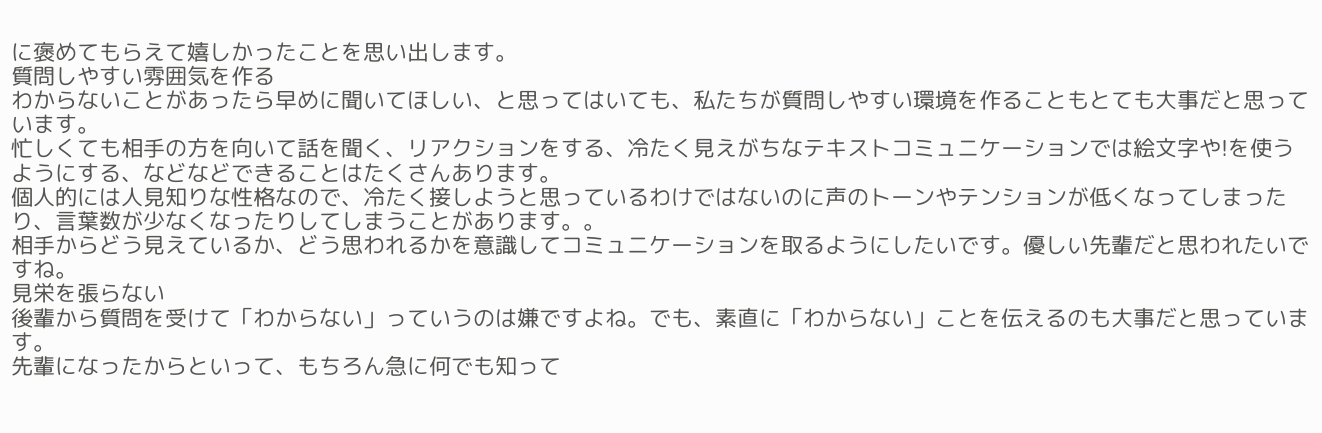に褒めてもらえて嬉しかったことを思い出します。
質問しやすい雰囲気を作る
わからないことがあったら早めに聞いてほしい、と思ってはいても、私たちが質問しやすい環境を作ることもとても大事だと思っています。
忙しくても相手の方を向いて話を聞く、リアクションをする、冷たく見えがちなテキストコミュニケーションでは絵文字や!を使うようにする、などなどできることはたくさんあります。
個人的には人見知りな性格なので、冷たく接しようと思っているわけではないのに声のトーンやテンションが低くなってしまったり、言葉数が少なくなったりしてしまうことがあります。。
相手からどう見えているか、どう思われるかを意識してコミュニケーションを取るようにしたいです。優しい先輩だと思われたいですね。
見栄を張らない
後輩から質問を受けて「わからない」っていうのは嫌ですよね。でも、素直に「わからない」ことを伝えるのも大事だと思っています。
先輩になったからといって、もちろん急に何でも知って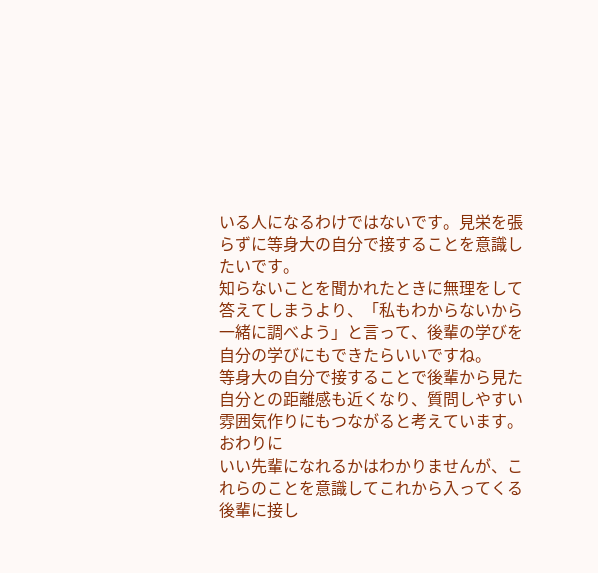いる人になるわけではないです。見栄を張らずに等身大の自分で接することを意識したいです。
知らないことを聞かれたときに無理をして答えてしまうより、「私もわからないから一緒に調べよう」と言って、後輩の学びを自分の学びにもできたらいいですね。
等身大の自分で接することで後輩から見た自分との距離感も近くなり、質問しやすい雰囲気作りにもつながると考えています。
おわりに
いい先輩になれるかはわかりませんが、これらのことを意識してこれから入ってくる後輩に接し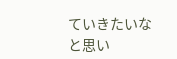ていきたいなと思い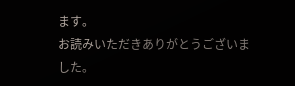ます。
お読みいただきありがとうございました。